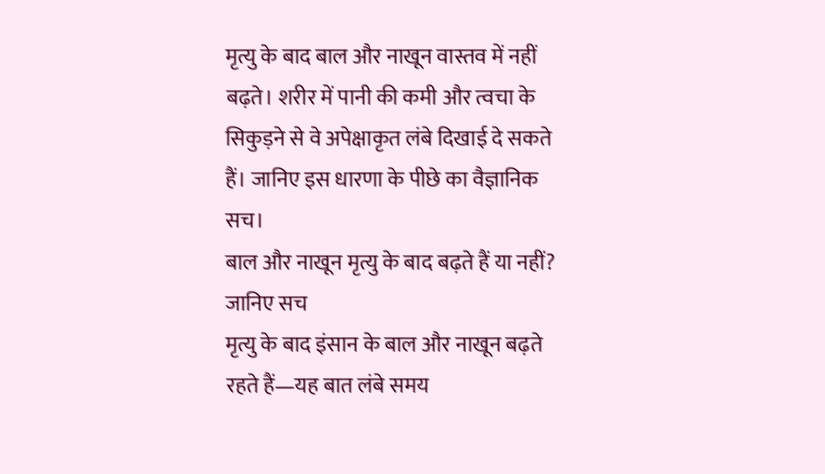मृत्यु के बाद बाल और नाखून वास्तव में नहीं बढ़ते। शरीर में पानी की कमी और त्वचा के सिकुड़ने से वे अपेक्षाकृत लंबे दिखाई दे सकते हैं। जानिए इस धारणा के पीछे का वैज्ञानिक सच।
बाल और नाखून मृत्यु के बाद बढ़ते हैं या नहीं? जानिए सच
मृत्यु के बाद इंसान के बाल और नाखून बढ़ते रहते हैं—यह बात लंबे समय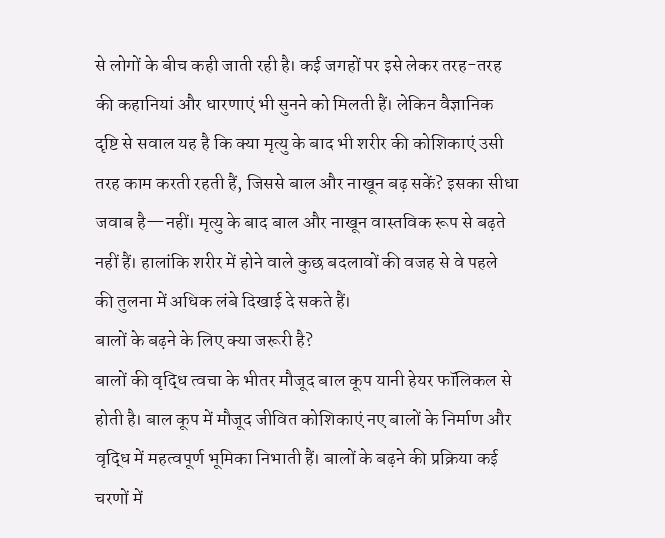से लोगों के बीच कही जाती रही है। कई जगहों पर इसे लेकर तरह-तरह की कहानियां और धारणाएं भी सुनने को मिलती हैं। लेकिन वैज्ञानिक दृष्टि से सवाल यह है कि क्या मृत्यु के बाद भी शरीर की कोशिकाएं उसी तरह काम करती रहती हैं, जिससे बाल और नाखून बढ़ सकें? इसका सीधा जवाब है—नहीं। मृत्यु के बाद बाल और नाखून वास्तविक रूप से बढ़ते नहीं हैं। हालांकि शरीर में होने वाले कुछ बदलावों की वजह से वे पहले की तुलना में अधिक लंबे दिखाई दे सकते हैं।
बालों के बढ़ने के लिए क्या जरूरी है?
बालों की वृद्धि त्वचा के भीतर मौजूद बाल कूप यानी हेयर फॉलिकल से होती है। बाल कूप में मौजूद जीवित कोशिकाएं नए बालों के निर्माण और वृद्धि में महत्वपूर्ण भूमिका निभाती हैं। बालों के बढ़ने की प्रक्रिया कई चरणों में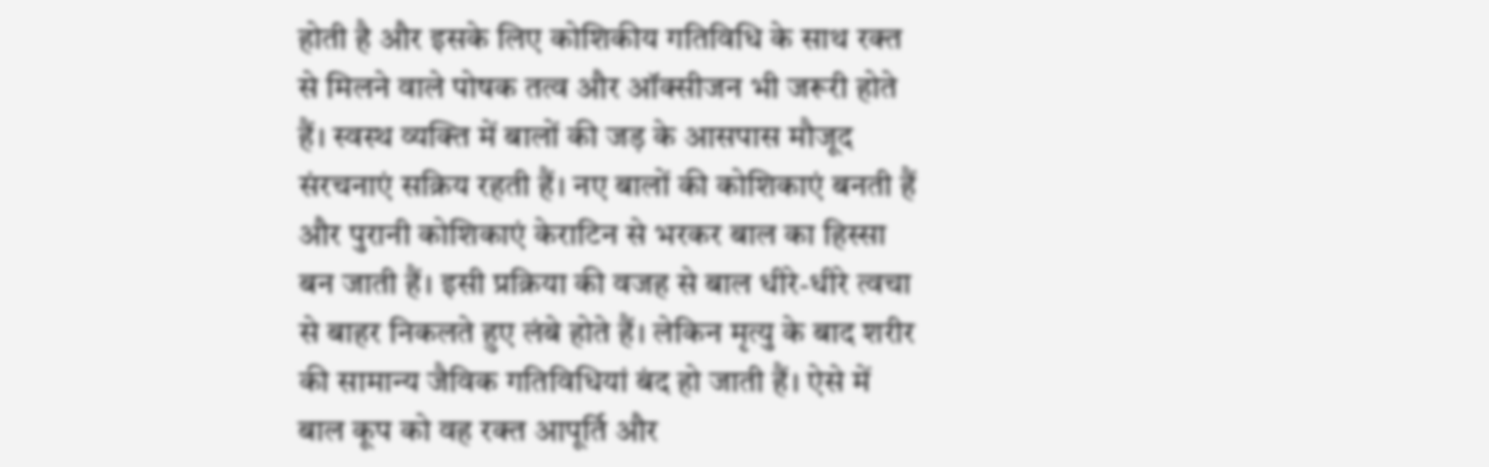होती है और इसके लिए कोशिकीय गतिविधि के साथ रक्त से मिलने वाले पोषक तत्व और ऑक्सीजन भी जरूरी होते हैं। स्वस्थ व्यक्ति में बालों की जड़ के आसपास मौजूद संरचनाएं सक्रिय रहती हैं। नए बालों की कोशिकाएं बनती हैं और पुरानी कोशिकाएं केराटिन से भरकर बाल का हिस्सा बन जाती हैं। इसी प्रक्रिया की वजह से बाल धीरे-धीरे त्वचा से बाहर निकलते हुए लंबे होते हैं। लेकिन मृत्यु के बाद शरीर की सामान्य जैविक गतिविधियां बंद हो जाती हैं। ऐसे में बाल कूप को वह रक्त आपूर्ति और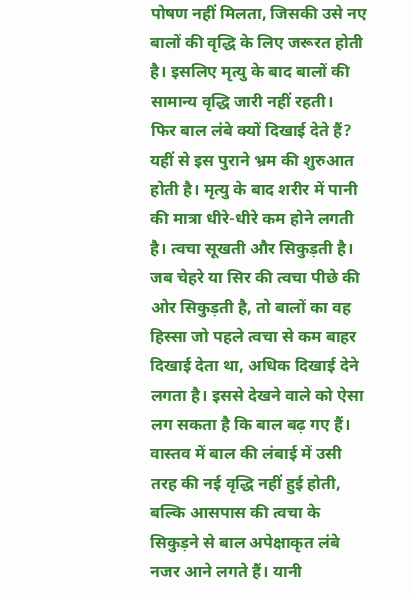पोषण नहीं मिलता, जिसकी उसे नए बालों की वृद्धि के लिए जरूरत होती है। इसलिए मृत्यु के बाद बालों की सामान्य वृद्धि जारी नहीं रहती।
फिर बाल लंबे क्यों दिखाई देते हैं?
यहीं से इस पुराने भ्रम की शुरुआत होती है। मृत्यु के बाद शरीर में पानी की मात्रा धीरे-धीरे कम होने लगती है। त्वचा सूखती और सिकुड़ती है। जब चेहरे या सिर की त्वचा पीछे की ओर सिकुड़ती है, तो बालों का वह हिस्सा जो पहले त्वचा से कम बाहर दिखाई देता था, अधिक दिखाई देने लगता है। इससे देखने वाले को ऐसा लग सकता है कि बाल बढ़ गए हैं। वास्तव में बाल की लंबाई में उसी तरह की नई वृद्धि नहीं हुई होती, बल्कि आसपास की त्वचा के सिकुड़ने से बाल अपेक्षाकृत लंबे नजर आने लगते हैं। यानी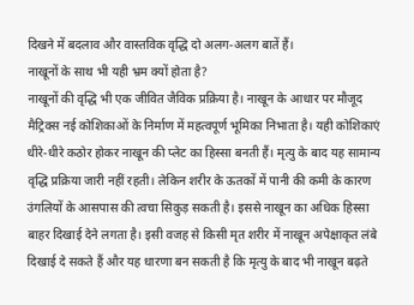दिखने में बदलाव और वास्तविक वृद्धि दो अलग-अलग बातें हैं।
नाखूनों के साथ भी यही भ्रम क्यों होता है?
नाखूनों की वृद्धि भी एक जीवित जैविक प्रक्रिया है। नाखून के आधार पर मौजूद मैट्रिक्स नई कोशिकाओं के निर्माण में महत्वपूर्ण भूमिका निभाता है। यही कोशिकाएं धीरे-धीरे कठोर होकर नाखून की प्लेट का हिस्सा बनती हैं। मृत्यु के बाद यह सामान्य वृद्धि प्रक्रिया जारी नहीं रहती। लेकिन शरीर के ऊतकों में पानी की कमी के कारण उंगलियों के आसपास की त्वचा सिकुड़ सकती है। इससे नाखून का अधिक हिस्सा बाहर दिखाई देने लगता है। इसी वजह से किसी मृत शरीर में नाखून अपेक्षाकृत लंबे दिखाई दे सकते हैं और यह धारणा बन सकती है कि मृत्यु के बाद भी नाखून बढ़ते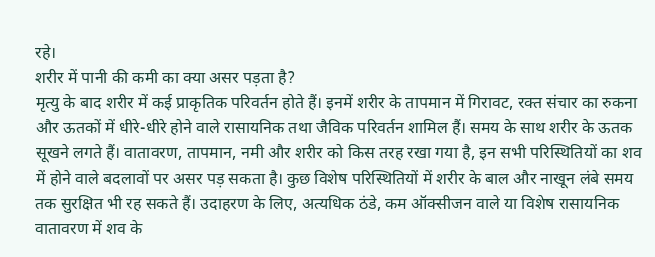रहे।
शरीर में पानी की कमी का क्या असर पड़ता है?
मृत्यु के बाद शरीर में कई प्राकृतिक परिवर्तन होते हैं। इनमें शरीर के तापमान में गिरावट, रक्त संचार का रुकना और ऊतकों में धीरे-धीरे होने वाले रासायनिक तथा जैविक परिवर्तन शामिल हैं। समय के साथ शरीर के ऊतक सूखने लगते हैं। वातावरण, तापमान, नमी और शरीर को किस तरह रखा गया है, इन सभी परिस्थितियों का शव में होने वाले बदलावों पर असर पड़ सकता है। कुछ विशेष परिस्थितियों में शरीर के बाल और नाखून लंबे समय तक सुरक्षित भी रह सकते हैं। उदाहरण के लिए, अत्यधिक ठंडे, कम ऑक्सीजन वाले या विशेष रासायनिक वातावरण में शव के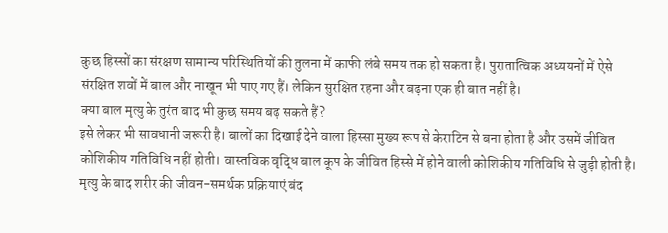कुछ हिस्सों का संरक्षण सामान्य परिस्थितियों की तुलना में काफी लंबे समय तक हो सकता है। पुरातात्विक अध्ययनों में ऐसे संरक्षित शवों में बाल और नाखून भी पाए गए हैं। लेकिन सुरक्षित रहना और बढ़ना एक ही बात नहीं है।
क्या बाल मृत्यु के तुरंत बाद भी कुछ समय बढ़ सकते हैं?
इसे लेकर भी सावधानी जरूरी है। बालों का दिखाई देने वाला हिस्सा मुख्य रूप से केराटिन से बना होता है और उसमें जीवित कोशिकीय गतिविधि नहीं होती। वास्तविक वृद्धि बाल कूप के जीवित हिस्से में होने वाली कोशिकीय गतिविधि से जुड़ी होती है। मृत्यु के बाद शरीर की जीवन-समर्थक प्रक्रियाएं बंद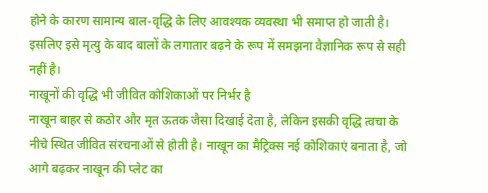होने के कारण सामान्य बाल-वृद्धि के लिए आवश्यक व्यवस्था भी समाप्त हो जाती है। इसलिए इसे मृत्यु के बाद बालों के लगातार बढ़ने के रूप में समझना वैज्ञानिक रूप से सही नहीं है।
नाखूनों की वृद्धि भी जीवित कोशिकाओं पर निर्भर है
नाखून बाहर से कठोर और मृत ऊतक जैसा दिखाई देता है, लेकिन इसकी वृद्धि त्वचा के नीचे स्थित जीवित संरचनाओं से होती है। नाखून का मैट्रिक्स नई कोशिकाएं बनाता है, जो आगे बढ़कर नाखून की प्लेट का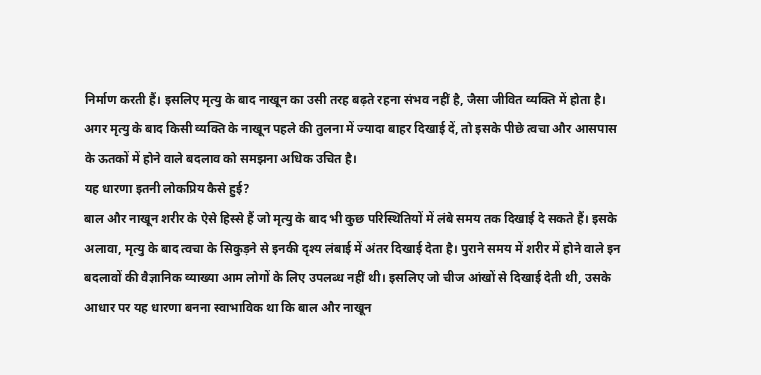निर्माण करती हैं। इसलिए मृत्यु के बाद नाखून का उसी तरह बढ़ते रहना संभव नहीं है, जैसा जीवित व्यक्ति में होता है। अगर मृत्यु के बाद किसी व्यक्ति के नाखून पहले की तुलना में ज्यादा बाहर दिखाई दें, तो इसके पीछे त्वचा और आसपास के ऊतकों में होने वाले बदलाव को समझना अधिक उचित है।
यह धारणा इतनी लोकप्रिय कैसे हुई?
बाल और नाखून शरीर के ऐसे हिस्से हैं जो मृत्यु के बाद भी कुछ परिस्थितियों में लंबे समय तक दिखाई दे सकते हैं। इसके अलावा, मृत्यु के बाद त्वचा के सिकुड़ने से इनकी दृश्य लंबाई में अंतर दिखाई देता है। पुराने समय में शरीर में होने वाले इन बदलावों की वैज्ञानिक व्याख्या आम लोगों के लिए उपलब्ध नहीं थी। इसलिए जो चीज आंखों से दिखाई देती थी, उसके आधार पर यह धारणा बनना स्वाभाविक था कि बाल और नाखून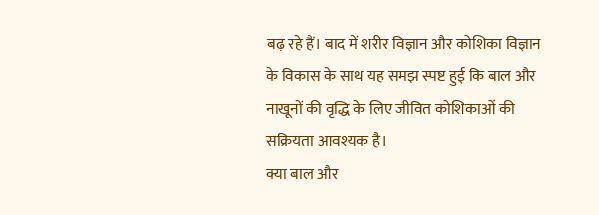बढ़ रहे हैं। बाद में शरीर विज्ञान और कोशिका विज्ञान के विकास के साथ यह समझ स्पष्ट हुई कि बाल और नाखूनों की वृद्धि के लिए जीवित कोशिकाओं की सक्रियता आवश्यक है।
क्या बाल और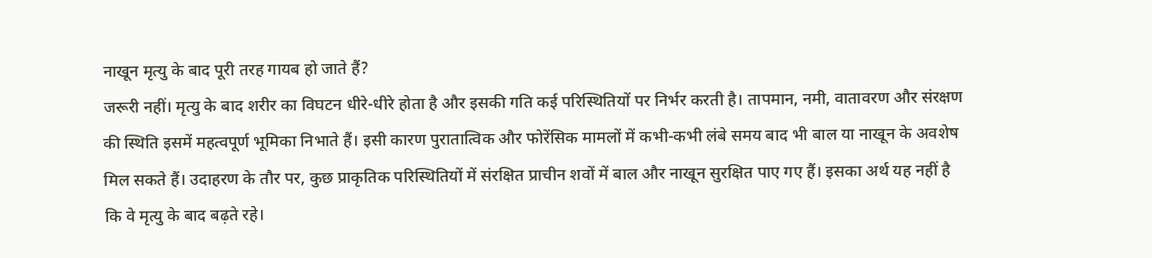नाखून मृत्यु के बाद पूरी तरह गायब हो जाते हैं?
जरूरी नहीं। मृत्यु के बाद शरीर का विघटन धीरे-धीरे होता है और इसकी गति कई परिस्थितियों पर निर्भर करती है। तापमान, नमी, वातावरण और संरक्षण की स्थिति इसमें महत्वपूर्ण भूमिका निभाते हैं। इसी कारण पुरातात्विक और फोरेंसिक मामलों में कभी-कभी लंबे समय बाद भी बाल या नाखून के अवशेष मिल सकते हैं। उदाहरण के तौर पर, कुछ प्राकृतिक परिस्थितियों में संरक्षित प्राचीन शवों में बाल और नाखून सुरक्षित पाए गए हैं। इसका अर्थ यह नहीं है कि वे मृत्यु के बाद बढ़ते रहे।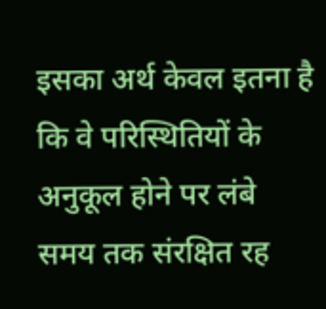इसका अर्थ केवल इतना है कि वे परिस्थितियों के अनुकूल होने पर लंबे समय तक संरक्षित रह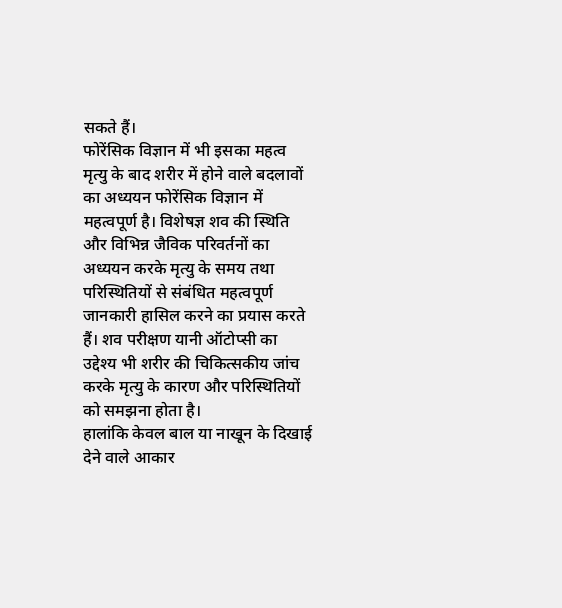सकते हैं।
फोरेंसिक विज्ञान में भी इसका महत्व
मृत्यु के बाद शरीर में होने वाले बदलावों का अध्ययन फोरेंसिक विज्ञान में महत्वपूर्ण है। विशेषज्ञ शव की स्थिति और विभिन्न जैविक परिवर्तनों का अध्ययन करके मृत्यु के समय तथा परिस्थितियों से संबंधित महत्वपूर्ण जानकारी हासिल करने का प्रयास करते हैं। शव परीक्षण यानी ऑटोप्सी का उद्देश्य भी शरीर की चिकित्सकीय जांच करके मृत्यु के कारण और परिस्थितियों को समझना होता है।
हालांकि केवल बाल या नाखून के दिखाई देने वाले आकार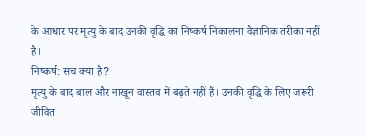के आधार पर मृत्यु के बाद उनकी वृद्धि का निष्कर्ष निकालना वैज्ञानिक तरीका नहीं है।
निष्कर्ष: सच क्या है?
मृत्यु के बाद बाल और नाखून वास्तव में बढ़ते नहीं हैं। उनकी वृद्धि के लिए जरूरी जीवित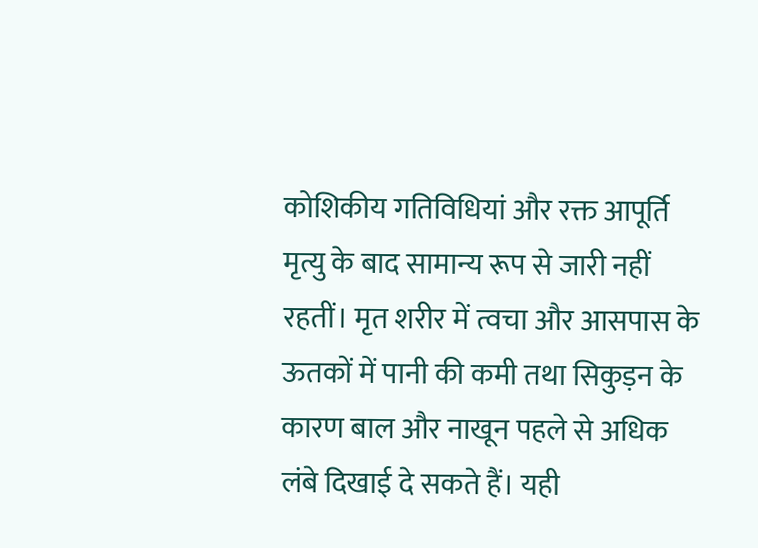कोशिकीय गतिविधियां और रक्त आपूर्ति मृत्यु के बाद सामान्य रूप से जारी नहीं रहतीं। मृत शरीर में त्वचा और आसपास के ऊतकों में पानी की कमी तथा सिकुड़न के कारण बाल और नाखून पहले से अधिक लंबे दिखाई दे सकते हैं। यही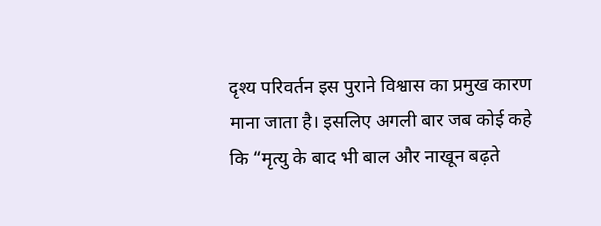दृश्य परिवर्तन इस पुराने विश्वास का प्रमुख कारण माना जाता है। इसलिए अगली बार जब कोई कहे कि “मृत्यु के बाद भी बाल और नाखून बढ़ते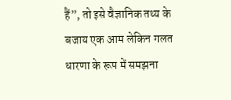हैं”, तो इसे वैज्ञानिक तथ्य के बजाय एक आम लेकिन गलत धारणा के रूप में समझना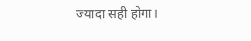ज्यादा सही होगा।